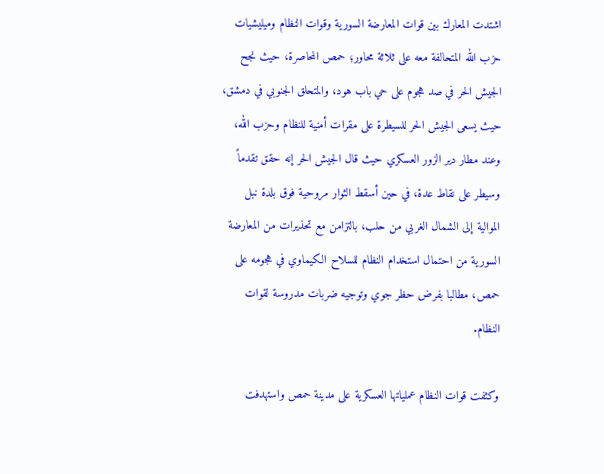اشتدت المعارك بين قوات المعارضة السورية وقوات النظام وميليشيات حزب الله المتحالفة معه على ثلاثة محاور؛ حمص المحاصرة، حيث نجح الجيش الحر في صد هجوم على حي باب هود، والمتحلق الجنوبي في دمشق، حيث يسعى الجيش الحر للسيطرة على مقرات أمنية للنظام وحزب الله، وعند مطار دير الزور العسكري حيث قال الجيش الحر إنه حقق تقدماً وسيطر على نقاط عدة، في حين أسقط الثوار مروحية فوق بلدة نبل الموالية إلى الشمال الغربي من حلب، بالتزامن مع تحذيرات من المعارضة السورية من احتمال استخدام النظام للسلاح الكيماوي في هجومه على حمص، مطالبا بفرض حظر جوي وتوجيه ضربات مدروسة لقوات النظام.

وكثفت قوات النظام عملياتها العسكرية على مدينة حمص واستهدفت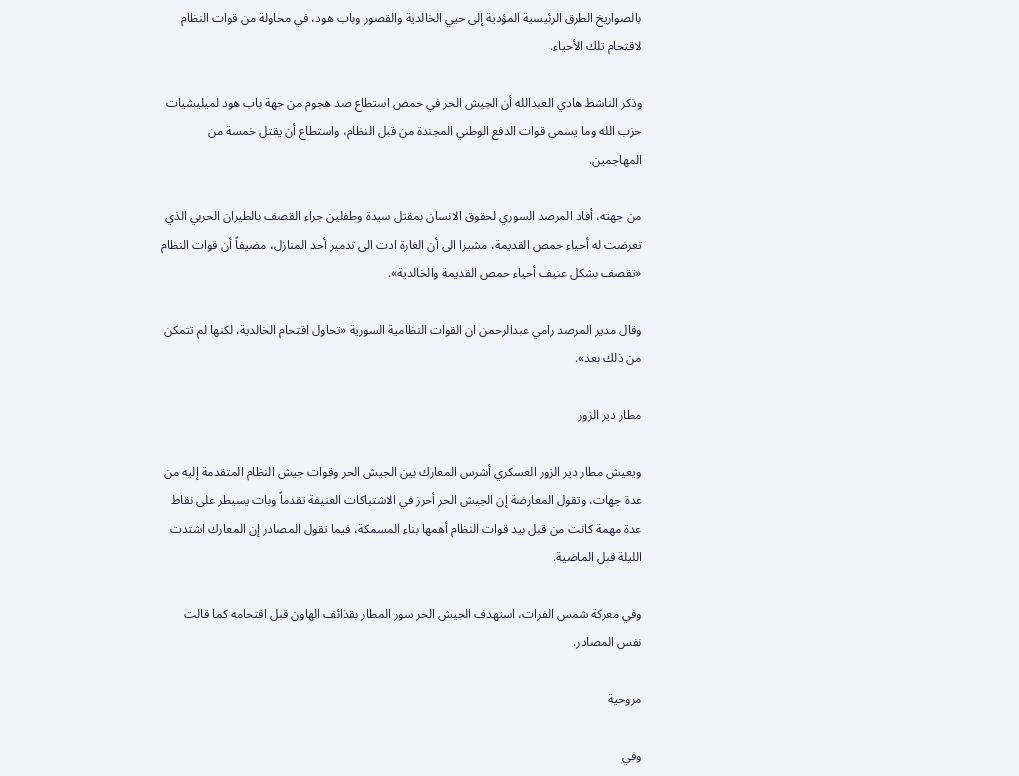بالصواريخ الطرق الرئيسية المؤدية إلى حيي الخالدية والقصور وباب هود، في محاولة من قوات النظام لاقتحام تلك الأحياء.

وذكر الناشط هادي العبدالله أن الجيش الحر في حمص استطاع صد هجوم من جهة باب هود لميليشيات حزب الله وما يسمى قوات الدفع الوطني المجندة من قبل النظام، واستطاع أن يقتل خمسة من المهاجمين.

من جهته، أفاد المرصد السوري لحقوق الانسان بمقتل سيدة وطفلين جراء القصف بالطيران الحربي الذي تعرضت له أحياء حمص القديمة، مشيرا الى أن الغارة ادت الى تدمير أحد المنازل، مضيفاً أن قوات النظام «تقصف بشكل عنيف أحياء حمص القديمة والخالدية».

وقال مدير المرصد رامي عبدالرحمن ان القوات النظامية السورية «تحاول اقتحام الخالدية، لكنها لم تتمكن من ذلك بعد».

مطار دير الزور

ويعيش مطار دير الزور العسكري أشرس المعارك بين الجيش الحر وقوات جيش النظام المتقدمة إليه من عدة جهات، وتقول المعارضة إن الجيش الحر أحرز في الاشتباكات العنيفة تقدماً وبات يسيطر على نقاط عدة مهمة كانت من قبل بيد قوات النظام أهمها بناء المسمكة، فيما تقول المصادر إن المعارك اشتدت الليلة قبل الماضية.

وفي معركة شمس الفرات، استهدف الجيش الحر سور المطار بقذائف الهاون قبل اقتحامه كما قالت نفس المصادر.

مروحية

وفي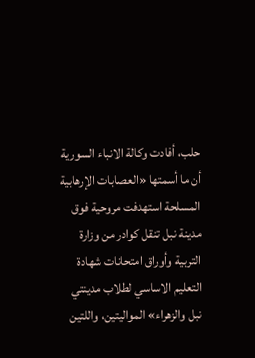حلب، أفادت وكالة الانباء السورية أن ما أسمتها «العصابات الإرهابية المسلحة استهدفت مروحية فوق مدينة نبل تنقل كوادر من وزارة التربية وأوراق امتحانات شهادة التعليم الاساسي لطلاب مدينتي نبل والزهراء» المواليتين، واللتين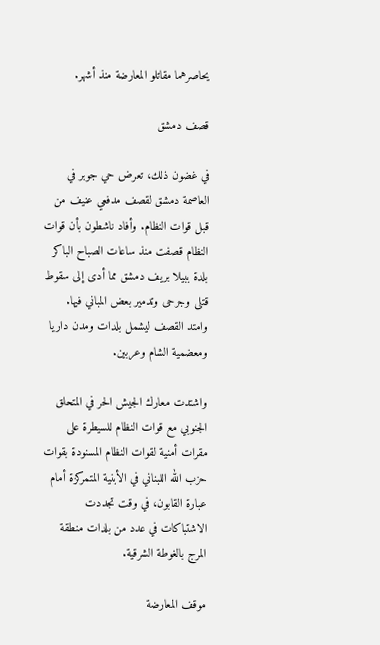يحاصرهما مقاتلو المعارضة منذ أشهر.

قصف دمشق

في غضون ذلك، تعرض حي جوبر في العاصمة دمشق لقصف مدفعي عنيف من قبل قوات النظام. وأفاد ناشطون بأن قوات النظام قصفت منذ ساعات الصباح الباكر بلدة ببيلا بريف دمشق مما أدى إلى سقوط قتلى وجرحى وتدمير بعض المباني فيها. وامتد القصف ليشمل بلدات ومدن داريا ومعضمية الشام وعربين.

واشتدت معارك الجيش الحر في المتحلق الجنوبي مع قوات النظام للسيطرة على مقرات أمنية لقوات النظام المسنودة بقوات حزب الله اللبناني في الأبنية المتمركزة أمام عبارة القابون، في وقت تجددت الاشتباكات في عدد من بلدات منطقة المرج بالغوطة الشرقية.

موقف المعارضة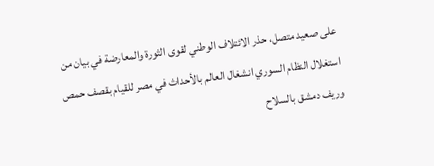على صعيد متصل، حذر الائتلاف الوطني لقوى الثورة والمعارضة في بيان من استغلال النظام السوري انشغال العالم بالأحداث في مصر للقيام بقصف حمص وريف دمشق بالسلاح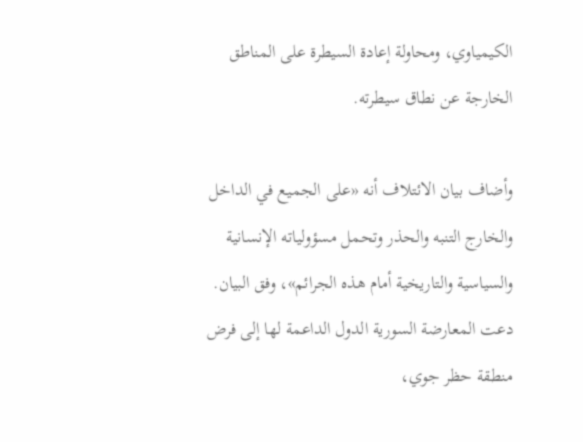الكيمياوي، ومحاولة إعادة السيطرة على المناطق الخارجة عن نطاق سيطرته.

وأضاف بيان الائتلاف أنه «على الجميع في الداخل والخارج التنبه والحذر وتحمل مسؤولياته الإنسانية والسياسية والتاريخية أمام هذه الجرائم»، وفق البيان. دعت المعارضة السورية الدول الداعمة لها إلى فرض منطقة حظر جوي،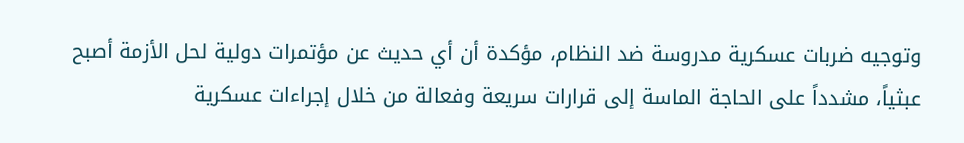وتوجيه ضربات عسكرية مدروسة ضد النظام، مؤكدة أن أي حديث عن مؤتمرات دولية لحل الأزمة أصبح عبثياً، مشدداً على الحاجة الماسة إلى قرارات سريعة وفعالة من خلال إجراءات عسكرية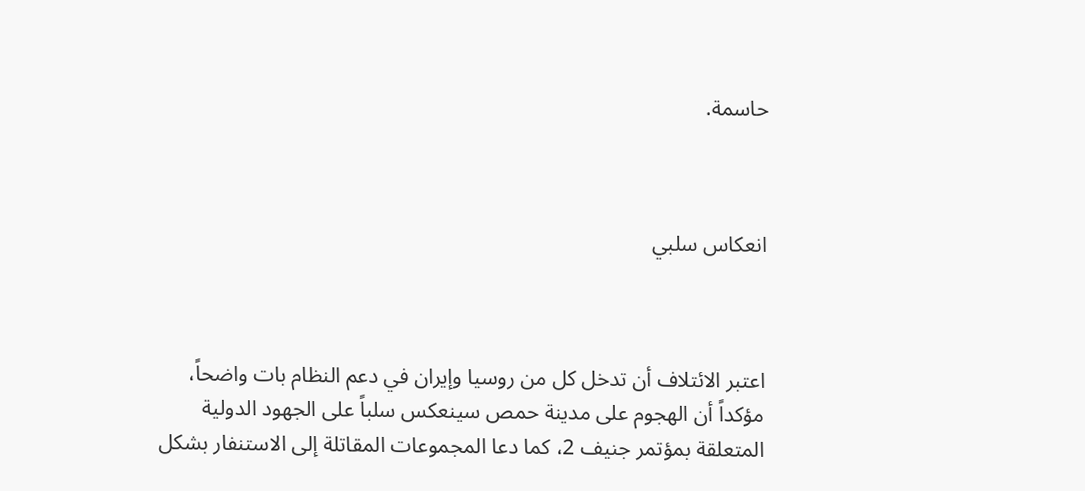حاسمة.



انعكاس سلبي



اعتبر الائتلاف أن تدخل كل من روسيا وإيران في دعم النظام بات واضحاً، مؤكداً أن الهجوم على مدينة حمص سينعكس سلباً على الجهود الدولية المتعلقة بمؤتمر جنيف 2، كما دعا المجموعات المقاتلة إلى الاستنفار بشكل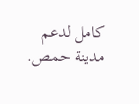كامل لدعم مدينة حمص.